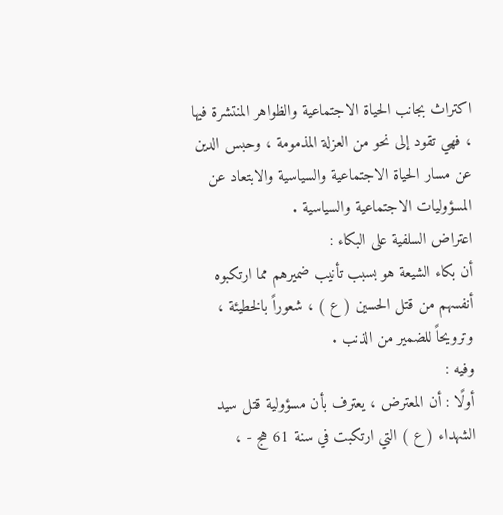اكتراث بجانب الحياة الاجتماعية والظواهر المنتشرة فيها ، فهي تقود إلى نحو من العزلة المذمومة ، وحبس الدين عن مسار الحياة الاجتماعية والسياسية والابتعاد عن المسؤوليات الاجتماعية والسياسية .
اعتراض السلفية على البكاء :
أن بكاء الشيعة هو بسبب تأنيب ضميرهم مما ارتكبوه أنفسهم من قتل الحسين ( ع ) ، شعوراً بالخطيئة ، وترويحاً للضمير من الذنب .
وفيه :
أولًا : أن المعترض ، يعترف بأن مسؤولية قتل سيد الشهداء ( ع ) التي ارتكبت في سنة 61 هج - ،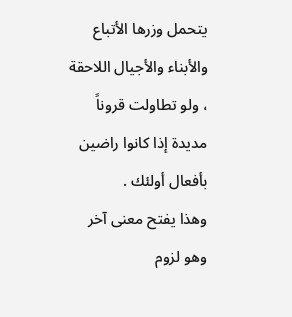يتحمل وزرها الأتباع والأبناء والأجيال اللاحقة ، ولو تطاولت قروناً مديدة إذا كانوا راضين بأفعال أولئك .
وهذا يفتح معنى آخر وهو لزوم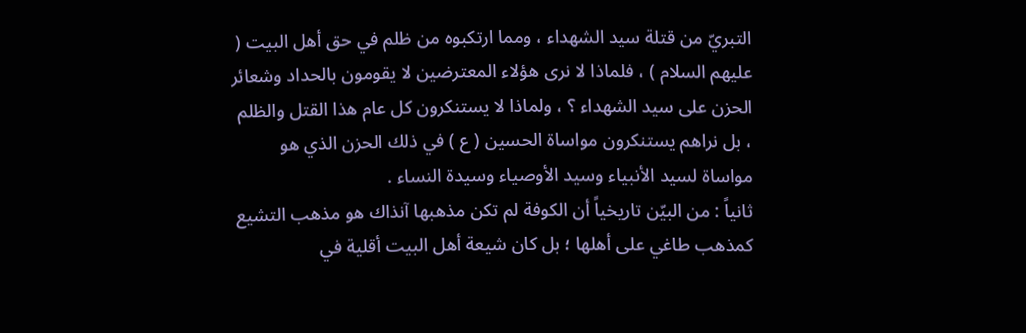التبريّ من قتلة سيد الشهداء ، ومما ارتكبوه من ظلم في حق أهل البيت ( عليهم السلام ) ، فلماذا لا نرى هؤلاء المعترضين لا يقومون بالحداد وشعائر الحزن على سيد الشهداء ؟ ، ولماذا لا يستنكرون كل عام هذا القتل والظلم ، بل نراهم يستنكرون مواساة الحسين ( ع ) في ذلك الحزن الذي هو مواساة لسيد الأنبياء وسيد الأوصياء وسيدة النساء .
ثانياً : من البيّن تاريخياً أن الكوفة لم تكن مذهبها آنذاك هو مذهب التشيع كمذهب طاغي على أهلها ؛ بل كان شيعة أهل البيت أقلية في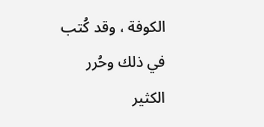الكوفة ، وقد كُتب في ذلك وحُرر الكثير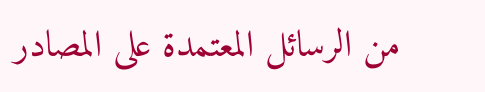من الرسائل المعتمدة على المصادر